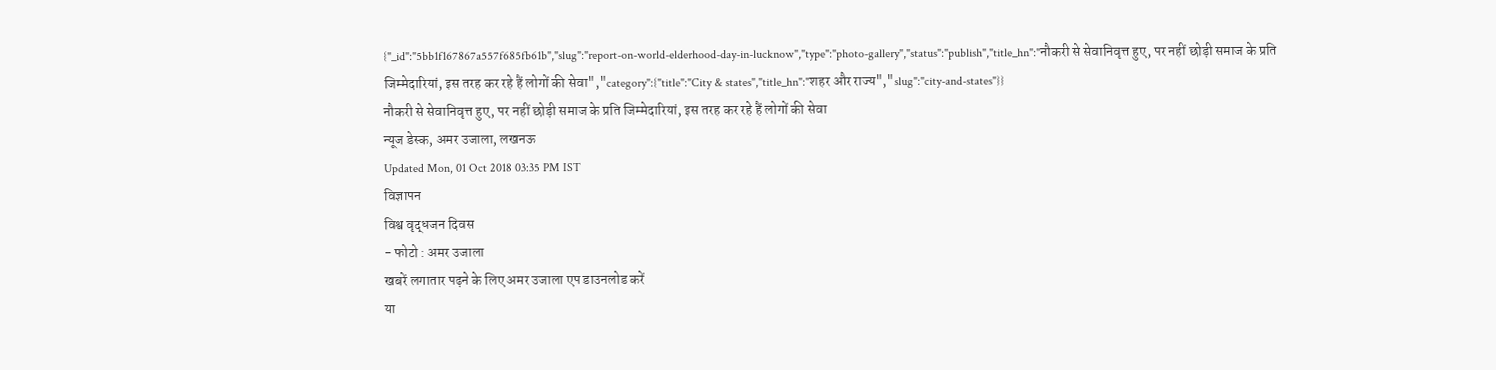{"_id":"5bb1f167867a557f685fb61b","slug":"report-on-world-elderhood-day-in-lucknow","type":"photo-gallery","status":"publish","title_hn":"नौकरी से सेवानिवृत्त हुए, पर नहीं छोड़ी समाज के प्रति जिम्मेदारियां, इस तरह कर रहे हैं लोगों की सेवा","category":{"title":"City & states","title_hn":"शहर और राज्य","slug":"city-and-states"}}
नौकरी से सेवानिवृत्त हुए, पर नहीं छोड़ी समाज के प्रति जिम्मेदारियां, इस तरह कर रहे हैं लोगों की सेवा
न्यूज डेस्क, अमर उजाला, लखनऊ
Updated Mon, 01 Oct 2018 03:35 PM IST
विज्ञापन
विश्व वृद्धजन दिवस
- फोटो : अमर उजाला
खबरें लगातार पढ़ने के लिए अमर उजाला एप डाउनलोड करें
या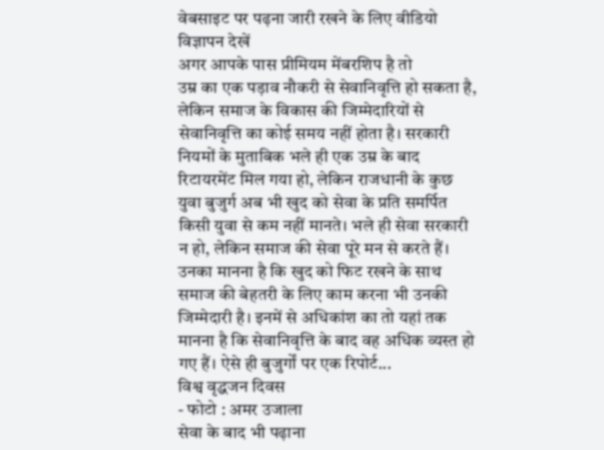वेबसाइट पर पढ़ना जारी रखने के लिए वीडियो विज्ञापन देखें
अगर आपके पास प्रीमियम मेंबरशिप है तो
उम्र का एक पड़ाव नौकरी से सेवानिवृत्ति हो सकता है, लेकिन समाज के विकास की जिम्मेदारियों से सेवानिवृत्ति का कोई समय नहीं होता है। सरकारी नियमों के मुताबिक भले ही एक उम्र के बाद रिटायरमेंट मिल गया हो, लेकिन राजधानी के कुछ युवा बुजुर्ग अब भी खुद को सेवा के प्रति समर्पित किसी युवा से कम नहीं मानते। भले ही सेवा सरकारी न हो, लेकिन समाज की सेवा पूरे मन से करते हैं। उनका मानना है कि खुद को फिट रखने के साथ समाज की बेहतरी के लिए काम करना भी उनकी जिम्मेदारी है। इनमें से अधिकांश का तो यहां तक मानना है कि सेवानिवृत्ति के बाद वह अधिक व्यस्त हो गए हैं। ऐसे ही बुजुर्गों पर एक रिपोर्ट...
विश्व वृद्धजन दिवस
- फोटो : अमर उजाला
सेवा के बाद भी पढ़ाना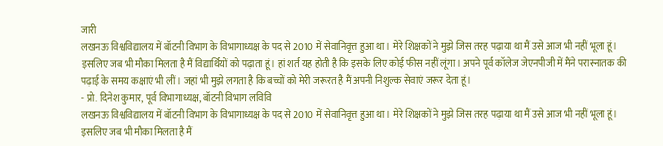जारी
लखनऊ विश्वविद्यालय में बॉटनी विभाग के विभागाध्यक्ष के पद से 2010 में सेवानिवृत्त हुआ था। मेरे शिक्षकों ने मुझे जिस तरह पढ़ाया था मैं उसे आज भी नहीं भूला हूं। इसलिए जब भी मौका मिलता है मैं विद्यार्थियों को पढ़ाता हूं। हां शर्त यह होती है कि इसके लिए कोई फीस नहीं लूंगा। अपने पूर्व कॉलेज जेएनपीजी में मैंने परास्नातक की पढ़ाई के समय कक्षाएं भी लीं। जहां भी मुझे लगता है कि बच्चों को मेरी जरूरत है मैं अपनी निशुल्क सेवाएं जरूर देता हूं।
- प्रो. दिनेश कुमार, पूर्व विभागाध्यक्ष, बॉटनी विभाग लविवि
लखनऊ विश्वविद्यालय में बॉटनी विभाग के विभागाध्यक्ष के पद से 2010 में सेवानिवृत्त हुआ था। मेरे शिक्षकों ने मुझे जिस तरह पढ़ाया था मैं उसे आज भी नहीं भूला हूं। इसलिए जब भी मौका मिलता है मैं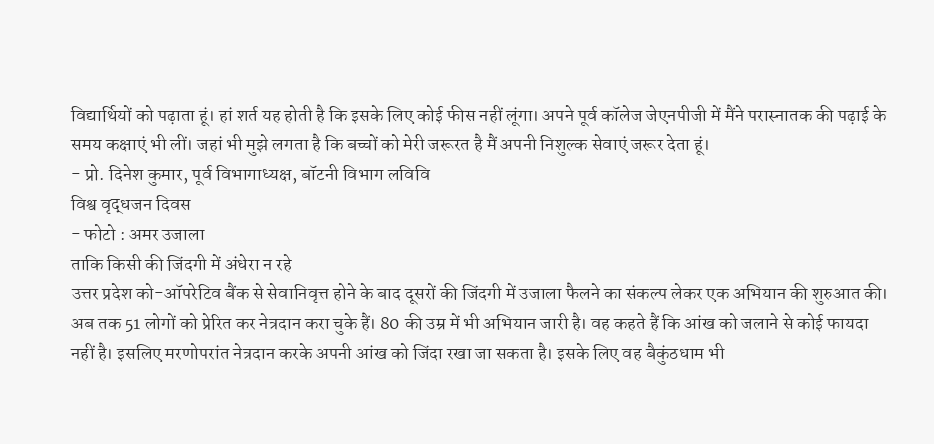विद्यार्थियों को पढ़ाता हूं। हां शर्त यह होती है कि इसके लिए कोई फीस नहीं लूंगा। अपने पूर्व कॉलेज जेएनपीजी में मैंने परास्नातक की पढ़ाई के समय कक्षाएं भी लीं। जहां भी मुझे लगता है कि बच्चों को मेरी जरूरत है मैं अपनी निशुल्क सेवाएं जरूर देता हूं।
- प्रो. दिनेश कुमार, पूर्व विभागाध्यक्ष, बॉटनी विभाग लविवि
विश्व वृद्धजन दिवस
- फोटो : अमर उजाला
ताकि किसी की जिंदगी में अंधेरा न रहे
उत्तर प्रदेश को-ऑपरेटिव बैंक से सेवानिवृत्त होने के बाद दूसरों की जिंदगी में उजाला फैलने का संकल्प लेकर एक अभियान की शुरुआत की। अब तक 51 लोगों को प्रेरित कर नेत्रदान करा चुके हैं। 80 की उम्र में भी अभियान जारी है। वह कहते हैं कि आंख को जलाने से कोई फायदा नहीं है। इसलिए मरणोपरांत नेत्रदान करके अपनी आंख को जिंदा रखा जा सकता है। इसके लिए वह बैकुंठधाम भी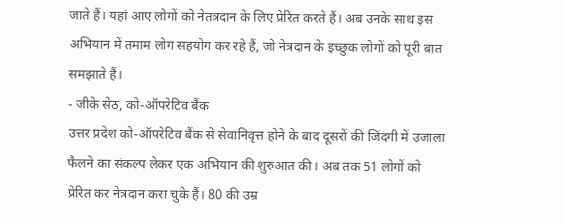जाते हैं। यहां आए लोगों को नेतत्रदान के लिए प्रेरित करते हैं। अब उनके साथ इस अभियान में तमाम लोग सहयोग कर रहे हैं, जो नेत्रदान के इच्छुक लोगों को पूरी बात समझाते हैं।
- जीके सेठ, को-ऑपरेटिव बैंक
उत्तर प्रदेश को-ऑपरेटिव बैंक से सेवानिवृत्त होने के बाद दूसरों की जिंदगी में उजाला फैलने का संकल्प लेकर एक अभियान की शुरुआत की। अब तक 51 लोगों को प्रेरित कर नेत्रदान करा चुके हैं। 80 की उम्र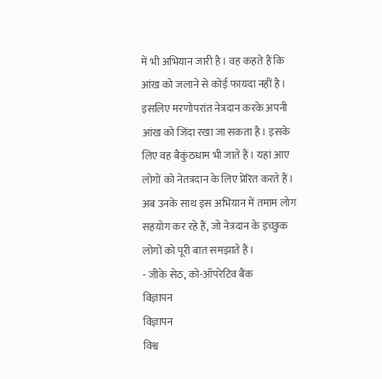में भी अभियान जारी है। वह कहते हैं कि आंख को जलाने से कोई फायदा नहीं है। इसलिए मरणोपरांत नेत्रदान करके अपनी आंख को जिंदा रखा जा सकता है। इसके लिए वह बैकुंठधाम भी जाते हैं। यहां आए लोगों को नेतत्रदान के लिए प्रेरित करते हैं। अब उनके साथ इस अभियान में तमाम लोग सहयोग कर रहे हैं, जो नेत्रदान के इच्छुक लोगों को पूरी बात समझाते हैं।
- जीके सेठ, को-ऑपरेटिव बैंक
विज्ञापन
विज्ञापन
विश्व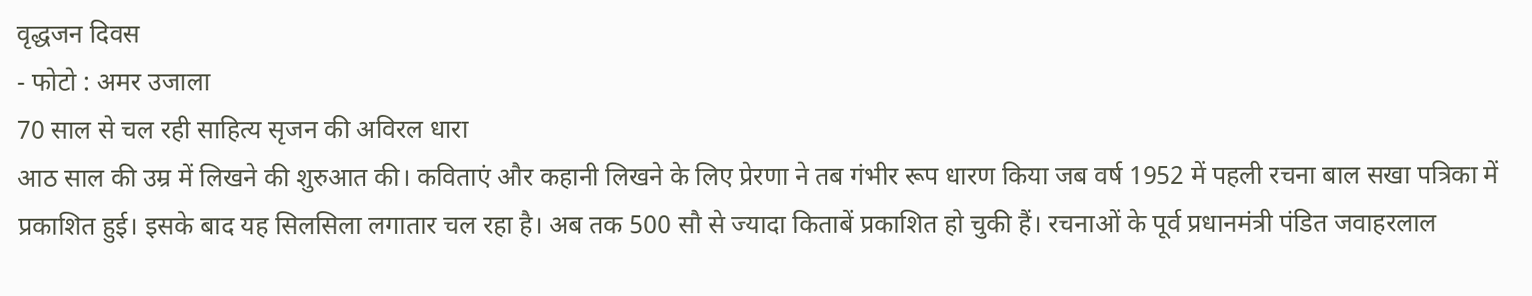वृद्धजन दिवस
- फोटो : अमर उजाला
70 साल से चल रही साहित्य सृजन की अविरल धारा
आठ साल की उम्र में लिखने की शुरुआत की। कविताएं और कहानी लिखने के लिए प्रेरणा ने तब गंभीर रूप धारण किया जब वर्ष 1952 में पहली रचना बाल सखा पत्रिका में प्रकाशित हुई। इसके बाद यह सिलसिला लगातार चल रहा है। अब तक 500 सौ से ज्यादा किताबें प्रकाशित हो चुकी हैं। रचनाओं के पूर्व प्रधानमंत्री पंडित जवाहरलाल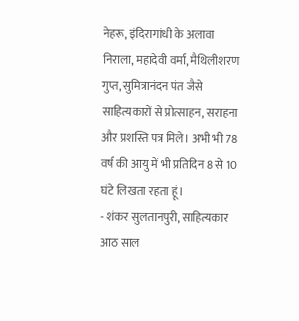नेहरू, इंदिरागांधी के अलावा निराला, महादेवी वर्मा, मैथिलीशरण गुप्त, सुमित्रानंदन पंत जैसे साहित्यकारों से प्रोत्साहन, सराहना और प्रशस्ति पत्र मिले। अभी भी 78 वर्ष की आयु में भी प्रतिदिन 8 से 10 घंटे लिखता रहता हूं।
- शंकर सुलतानपुरी, साहित्यकार
आठ साल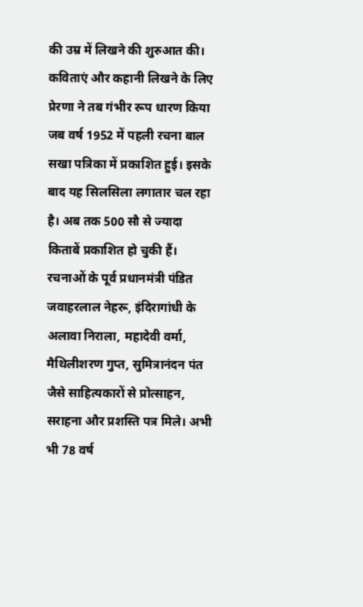की उम्र में लिखने की शुरुआत की। कविताएं और कहानी लिखने के लिए प्रेरणा ने तब गंभीर रूप धारण किया जब वर्ष 1952 में पहली रचना बाल सखा पत्रिका में प्रकाशित हुई। इसके बाद यह सिलसिला लगातार चल रहा है। अब तक 500 सौ से ज्यादा किताबें प्रकाशित हो चुकी हैं। रचनाओं के पूर्व प्रधानमंत्री पंडित जवाहरलाल नेहरू, इंदिरागांधी के अलावा निराला, महादेवी वर्मा, मैथिलीशरण गुप्त, सुमित्रानंदन पंत जैसे साहित्यकारों से प्रोत्साहन, सराहना और प्रशस्ति पत्र मिले। अभी भी 78 वर्ष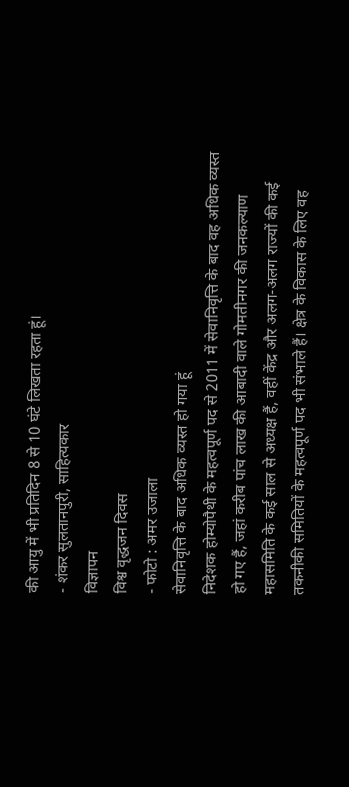की आयु में भी प्रतिदिन 8 से 10 घंटे लिखता रहता हूं।
- शंकर सुलतानपुरी, साहित्यकार
विज्ञापन
विश्व वृद्धजन दिवस
- फोटो : अमर उजाला
सेवानिवृत्ति के बाद अधिक व्यस्त हो गया हूं
निदेशक होम्योपैथी के महत्वपूर्ण पद से 2011 में सेवानिवृत्ति के बाद वह अधिक व्यस्त हो गए हैं, जहां करीब पांच लाख की आबादी वाले गोमतीनगर की जनकल्याण महासमिति के कई साल से अध्यक्ष हैं, वहीं केंद्र और अलग-अलग राज्यों की कई तकनीकी समितियों के महत्वपूर्ण पद भी संभाले हैं। क्षेत्र के विकास के लिए वह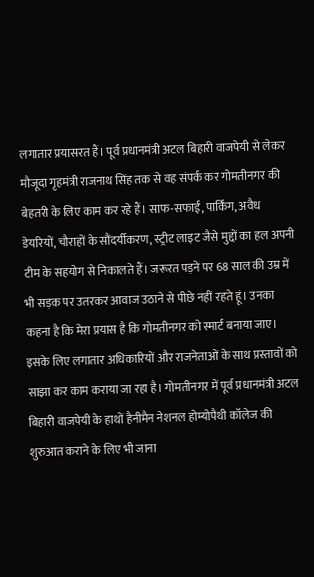लगातार प्रयासरत हैं। पूर्व प्रधानमंत्री अटल बिहारी वाजपेयी से लेकर मौजूदा गृहमंत्री राजनाथ सिंह तक से वह संपर्क कर गोमतीनगर की बेहतरी के लिए काम कर रहे हैं। साफ-सफाई, पार्किंग, अवैध डेयरियों, चौराहों के सौंदर्यीकरण, स्ट्रीट लाइट जैसे मुद्दों का हल अपनी टीम के सहयोग से निकालते हैं। जरूरत पड़ने पर 68 साल की उम्र में भी सड़क पर उतरकर आवाज उठाने से पीछे नहीं रहते हूं। उनका कहना है कि मेरा प्रयास है कि गोमतीनगर को स्मार्ट बनाया जाए। इसके लिए लगातार अधिकारियों और राजनेताओं के साथ प्रस्तावों को साझा कर काम कराया जा रहा है। गोमतीनगर में पूर्व प्रधानमंत्री अटल बिहारी वाजपेयी के हाथों हैनीमैन नेशनल होम्योपैथी कॉलेज की शुरुआत कराने के लिए भी जाना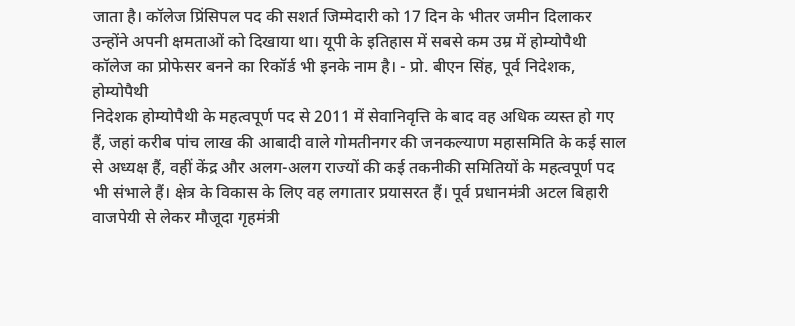जाता है। कॉलेज प्रिंसिपल पद की सशर्त जिम्मेदारी को 17 दिन के भीतर जमीन दिलाकर उन्होंने अपनी क्षमताओं को दिखाया था। यूपी के इतिहास में सबसे कम उम्र में होम्योपैथी कॉलेज का प्रोफेसर बनने का रिकॉर्ड भी इनके नाम है। - प्रो. बीएन सिंह, पूर्व निदेशक, होम्योपैथी
निदेशक होम्योपैथी के महत्वपूर्ण पद से 2011 में सेवानिवृत्ति के बाद वह अधिक व्यस्त हो गए हैं, जहां करीब पांच लाख की आबादी वाले गोमतीनगर की जनकल्याण महासमिति के कई साल से अध्यक्ष हैं, वहीं केंद्र और अलग-अलग राज्यों की कई तकनीकी समितियों के महत्वपूर्ण पद भी संभाले हैं। क्षेत्र के विकास के लिए वह लगातार प्रयासरत हैं। पूर्व प्रधानमंत्री अटल बिहारी वाजपेयी से लेकर मौजूदा गृहमंत्री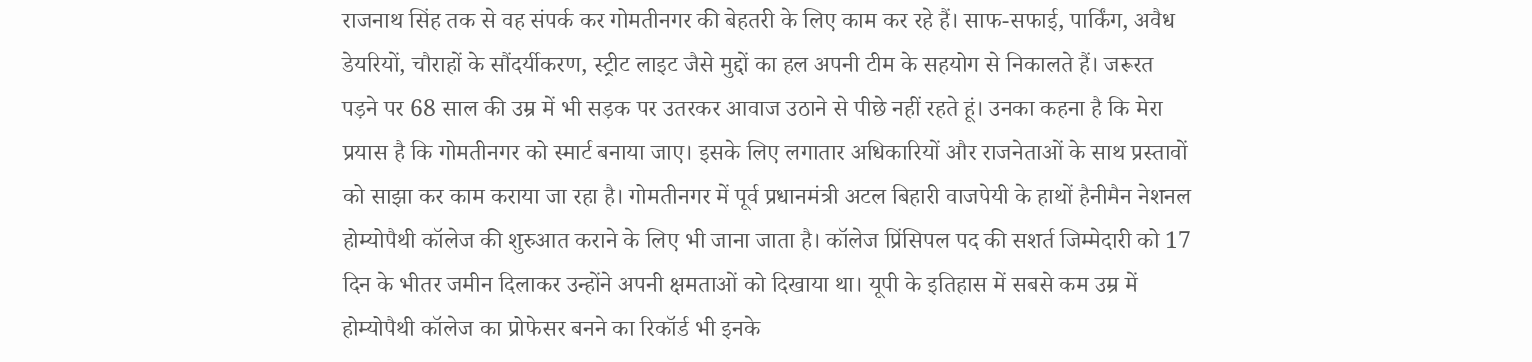राजनाथ सिंह तक से वह संपर्क कर गोमतीनगर की बेहतरी के लिए काम कर रहे हैं। साफ-सफाई, पार्किंग, अवैध डेयरियों, चौराहों के सौंदर्यीकरण, स्ट्रीट लाइट जैसे मुद्दों का हल अपनी टीम के सहयोग से निकालते हैं। जरूरत पड़ने पर 68 साल की उम्र में भी सड़क पर उतरकर आवाज उठाने से पीछे नहीं रहते हूं। उनका कहना है कि मेरा प्रयास है कि गोमतीनगर को स्मार्ट बनाया जाए। इसके लिए लगातार अधिकारियों और राजनेताओं के साथ प्रस्तावों को साझा कर काम कराया जा रहा है। गोमतीनगर में पूर्व प्रधानमंत्री अटल बिहारी वाजपेयी के हाथों हैनीमैन नेशनल होम्योपैथी कॉलेज की शुरुआत कराने के लिए भी जाना जाता है। कॉलेज प्रिंसिपल पद की सशर्त जिम्मेदारी को 17 दिन के भीतर जमीन दिलाकर उन्होंने अपनी क्षमताओं को दिखाया था। यूपी के इतिहास में सबसे कम उम्र में होम्योपैथी कॉलेज का प्रोफेसर बनने का रिकॉर्ड भी इनके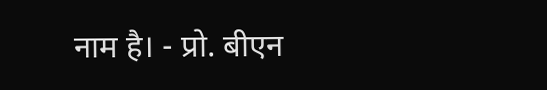नाम है। - प्रो. बीएन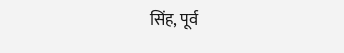सिंह, पूर्व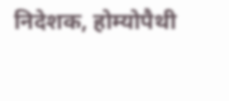निदेशक, होम्योपैथी